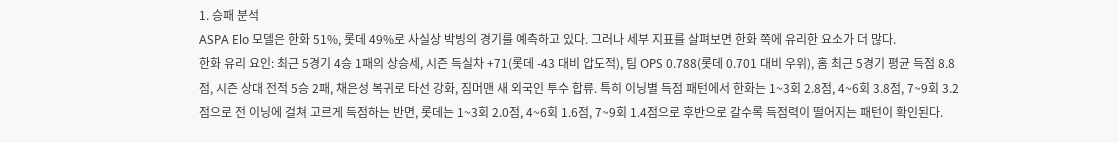1. 승패 분석
ASPA Elo 모델은 한화 51%, 롯데 49%로 사실상 박빙의 경기를 예측하고 있다. 그러나 세부 지표를 살펴보면 한화 쪽에 유리한 요소가 더 많다.
한화 유리 요인: 최근 5경기 4승 1패의 상승세, 시즌 득실차 +71(롯데 -43 대비 압도적), 팀 OPS 0.788(롯데 0.701 대비 우위), 홈 최근 5경기 평균 득점 8.8점, 시즌 상대 전적 5승 2패, 채은성 복귀로 타선 강화, 짐머맨 새 외국인 투수 합류. 특히 이닝별 득점 패턴에서 한화는 1~3회 2.8점, 4~6회 3.8점, 7~9회 3.2점으로 전 이닝에 걸쳐 고르게 득점하는 반면, 롯데는 1~3회 2.0점, 4~6회 1.6점, 7~9회 1.4점으로 후반으로 갈수록 득점력이 떨어지는 패턴이 확인된다.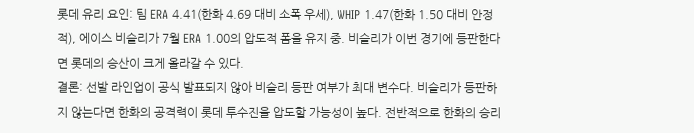롯데 유리 요인: 팀 ERA 4.41(한화 4.69 대비 소폭 우세), WHIP 1.47(한화 1.50 대비 안정적), 에이스 비슬리가 7월 ERA 1.00의 압도적 폼을 유지 중. 비슬리가 이번 경기에 등판한다면 롯데의 승산이 크게 올라갈 수 있다.
결론: 선발 라인업이 공식 발표되지 않아 비슬리 등판 여부가 최대 변수다. 비슬리가 등판하지 않는다면 한화의 공격력이 롯데 투수진을 압도할 가능성이 높다. 전반적으로 한화의 승리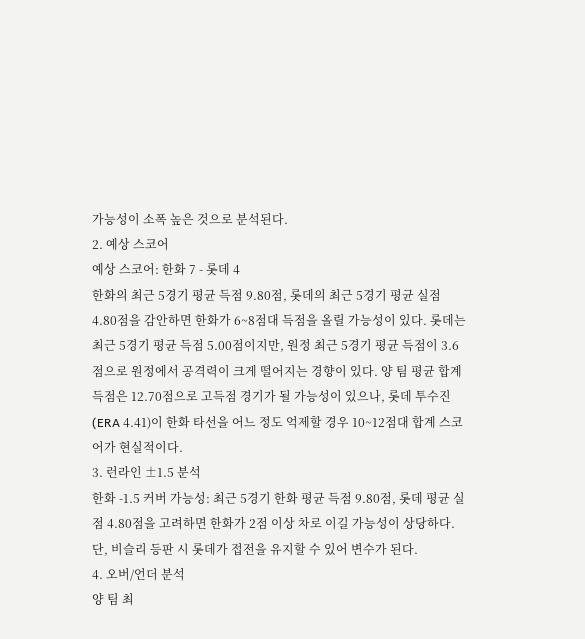가능성이 소폭 높은 것으로 분석된다.
2. 예상 스코어
예상 스코어: 한화 7 - 롯데 4
한화의 최근 5경기 평균 득점 9.80점, 롯데의 최근 5경기 평균 실점 4.80점을 감안하면 한화가 6~8점대 득점을 올릴 가능성이 있다. 롯데는 최근 5경기 평균 득점 5.00점이지만, 원정 최근 5경기 평균 득점이 3.6점으로 원정에서 공격력이 크게 떨어지는 경향이 있다. 양 팀 평균 합계 득점은 12.70점으로 고득점 경기가 될 가능성이 있으나, 롯데 투수진(ERA 4.41)이 한화 타선을 어느 정도 억제할 경우 10~12점대 합계 스코어가 현실적이다.
3. 런라인 ±1.5 분석
한화 -1.5 커버 가능성: 최근 5경기 한화 평균 득점 9.80점, 롯데 평균 실점 4.80점을 고려하면 한화가 2점 이상 차로 이길 가능성이 상당하다. 단, 비슬리 등판 시 롯데가 접전을 유지할 수 있어 변수가 된다.
4. 오버/언더 분석
양 팀 최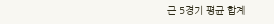근 5경기 평균 합계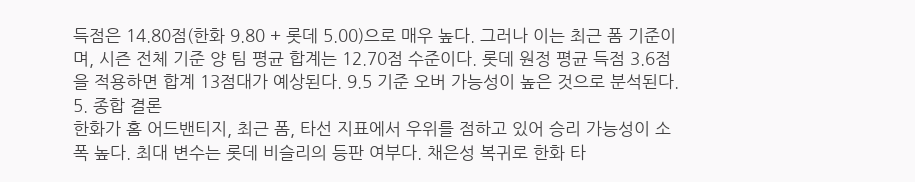득점은 14.80점(한화 9.80 + 롯데 5.00)으로 매우 높다. 그러나 이는 최근 폼 기준이며, 시즌 전체 기준 양 팀 평균 합계는 12.70점 수준이다. 롯데 원정 평균 득점 3.6점을 적용하면 합계 13점대가 예상된다. 9.5 기준 오버 가능성이 높은 것으로 분석된다.
5. 종합 결론
한화가 홈 어드밴티지, 최근 폼, 타선 지표에서 우위를 점하고 있어 승리 가능성이 소폭 높다. 최대 변수는 롯데 비슬리의 등판 여부다. 채은성 복귀로 한화 타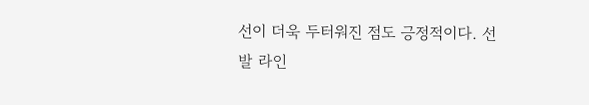선이 더욱 두터워진 점도 긍정적이다. 선발 라인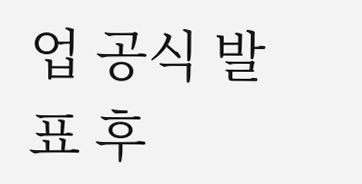업 공식 발표 후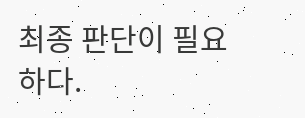최종 판단이 필요하다.